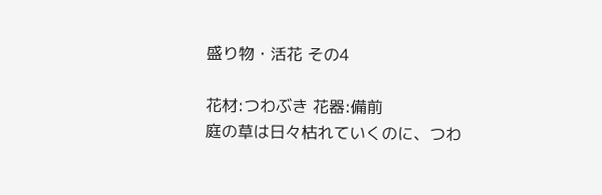盛り物・活花 その4

花材:つわぶき 花器:備前
庭の草は日々枯れていくのに、つわ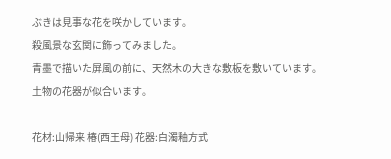ぶきは見事な花を咲かしています。
殺風景な玄関に飾ってみました。
青墨で描いた屏風の前に、天然木の大きな敷板を敷いています。
土物の花器が似合います。

花材:山帰来 椿(西王母) 花器:白濁釉方式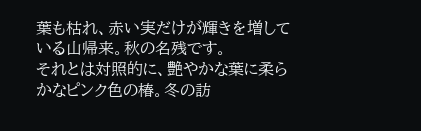葉も枯れ、赤い実だけが輝きを増している山帰来。秋の名残です。
それとは対照的に、艶やかな葉に柔らかなピンク色の椿。冬の訪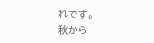れです。
秋から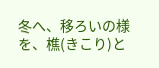冬へ、移ろいの様を、樵(きこり)と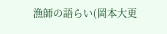漁師の語らい(岡本大更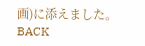画)に添えました。
BACK